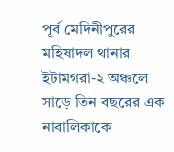পূর্ব মেদিনীপুরের মহিষাদল থানার ইটামগরা-২ অঞ্চলে সাড়ে তিন বছরের এক নাবালিকাকে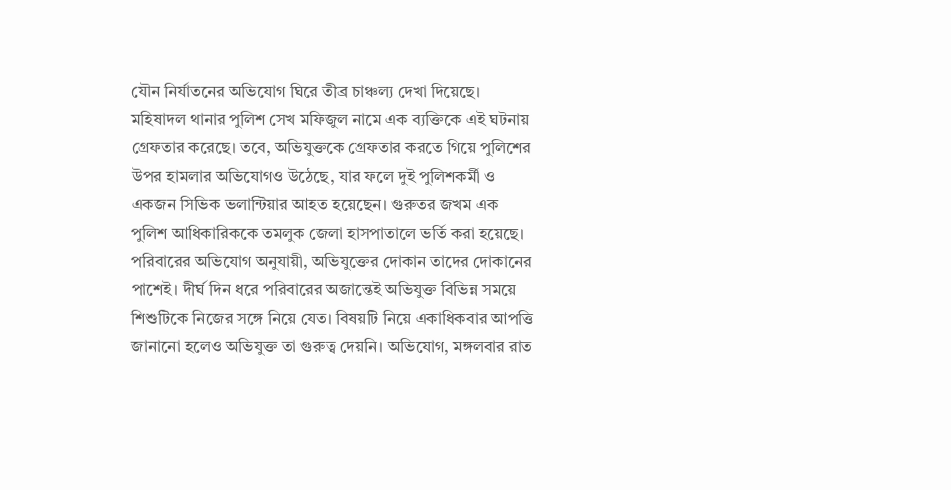যৌন নির্যাতনের অভিযোগ ঘিরে তীব্র চাঞ্চল্য দেখা দিয়েছে। মহিষাদল থানার পুলিশ সেখ মফিজুল নামে এক ব্যক্তিকে এই ঘটনায় গ্রেফতার করেছে। তবে, অভিযুক্তকে গ্রেফতার করতে গিয়ে পুলিশের উপর হামলার অভিযোগও উঠেছে, যার ফলে দুই পুলিশকর্মী ও একজন সিভিক ভলান্টিয়ার আহত হয়েছেন। গুরুতর জখম এক পুলিশ আধিকারিককে তমলুক জেলা হাসপাতালে ভর্তি করা হয়েছে। পরিবারের অভিযোগ অনুযায়ী, অভিযুক্তের দোকান তাদের দোকানের পাশেই। দীর্ঘ দিন ধরে পরিবারের অজান্তেই অভিযুক্ত বিভিন্ন সময়ে শিশুটিকে নিজের সঙ্গে নিয়ে যেত। বিষয়টি নিয়ে একাধিকবার আপত্তি জানানো হলেও অভিযুক্ত তা গুরুত্ব দেয়নি। অভিযোগ, মঙ্গলবার রাত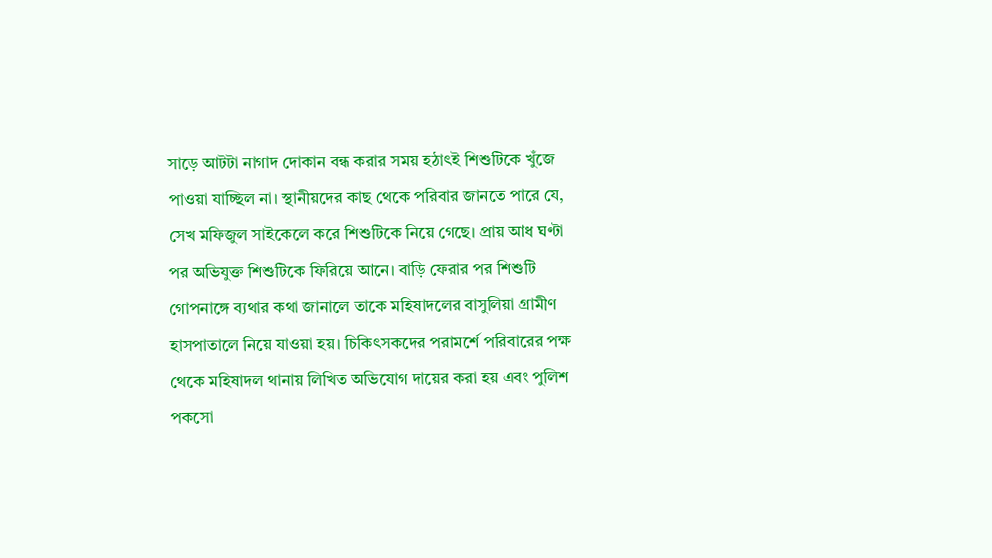সাড়ে আটটা নাগাদ দোকান বন্ধ করার সময় হঠাৎই শিশুটিকে খুঁজে পাওয়া যাচ্ছিল না। স্থানীয়দের কাছ থেকে পরিবার জানতে পারে যে, সেখ মফিজুল সাইকেলে করে শিশুটিকে নিয়ে গেছে। প্রায় আধ ঘণ্টা পর অভিযুক্ত শিশুটিকে ফিরিয়ে আনে। বাড়ি ফেরার পর শিশুটি গোপনাঙ্গে ব্যথার কথা জানালে তাকে মহিষাদলের বাসুলিয়া গ্রামীণ হাসপাতালে নিয়ে যাওয়া হয়। চিকিৎসকদের পরামর্শে পরিবারের পক্ষ থেকে মহিষাদল থানায় লিখিত অভিযোগ দায়ের করা হয় এবং পুলিশ পকসো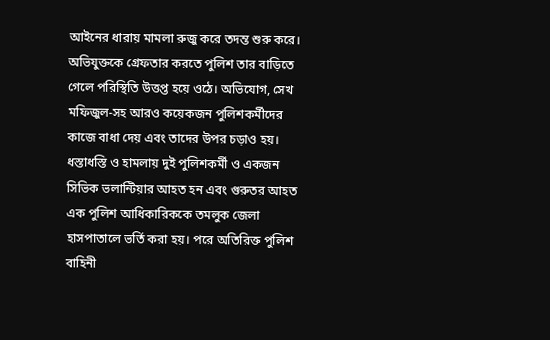আইনের ধারায় মামলা রুজু করে তদন্ত শুরু করে। অভিযুক্তকে গ্রেফতার করতে পুলিশ তার বাড়িতে গেলে পরিস্থিতি উত্তপ্ত হয়ে ওঠে। অভিযোগ, সেখ মফিজুল-সহ আরও কয়েকজন পুলিশকর্মীদের কাজে বাধা দেয় এবং তাদের উপর চড়াও হয়। ধস্তাধস্তি ও হামলায় দুই পুলিশকর্মী ও একজন সিভিক ভলান্টিয়ার আহত হন এবং গুরুতর আহত এক পুলিশ আধিকারিককে তমলুক জেলা হাসপাতালে ভর্তি করা হয়। পরে অতিরিক্ত পুলিশ বাহিনী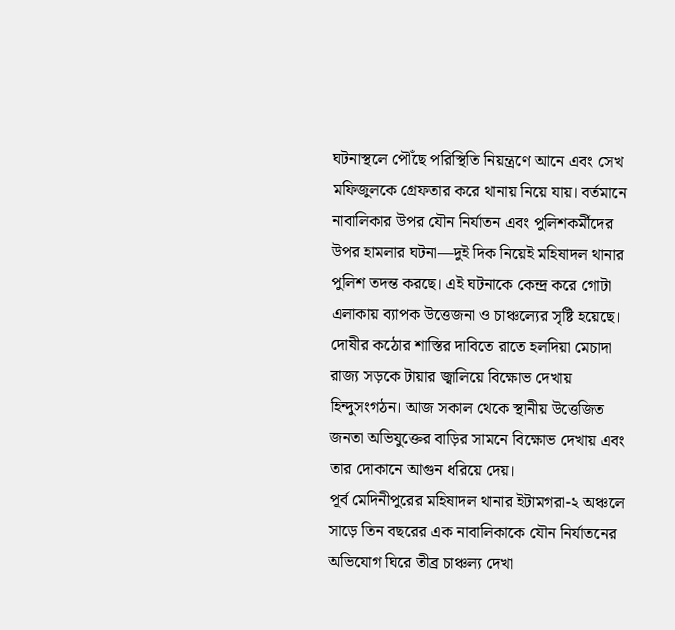ঘটনাস্থলে পৌঁছে পরিস্থিতি নিয়ন্ত্রণে আনে এবং সেখ মফিজুলকে গ্রেফতার করে থানায় নিয়ে যায়। বর্তমানে নাবালিকার উপর যৌন নির্যাতন এবং পুলিশকর্মীদের উপর হামলার ঘটনা—দুই দিক নিয়েই মহিষাদল থানার পুলিশ তদন্ত করছে। এই ঘটনাকে কেন্দ্র করে গোটা এলাকায় ব্যাপক উত্তেজনা ও চাঞ্চল্যের সৃষ্টি হয়েছে। দোষীর কঠোর শাস্তির দাবিতে রাতে হলদিয়া মেচাদা রাজ্য সড়কে টায়ার জ্বালিয়ে বিক্ষোভ দেখায় হিন্দুসংগঠন। আজ সকাল থেকে স্থানীয় উত্তেজিত জনতা অভিযুক্তের বাড়ির সামনে বিক্ষোভ দেখায় এবং তার দোকানে আগুন ধরিয়ে দেয়।
পূর্ব মেদিনীপুরের মহিষাদল থানার ইটামগরা-২ অঞ্চলে সাড়ে তিন বছরের এক নাবালিকাকে যৌন নির্যাতনের অভিযোগ ঘিরে তীব্র চাঞ্চল্য দেখা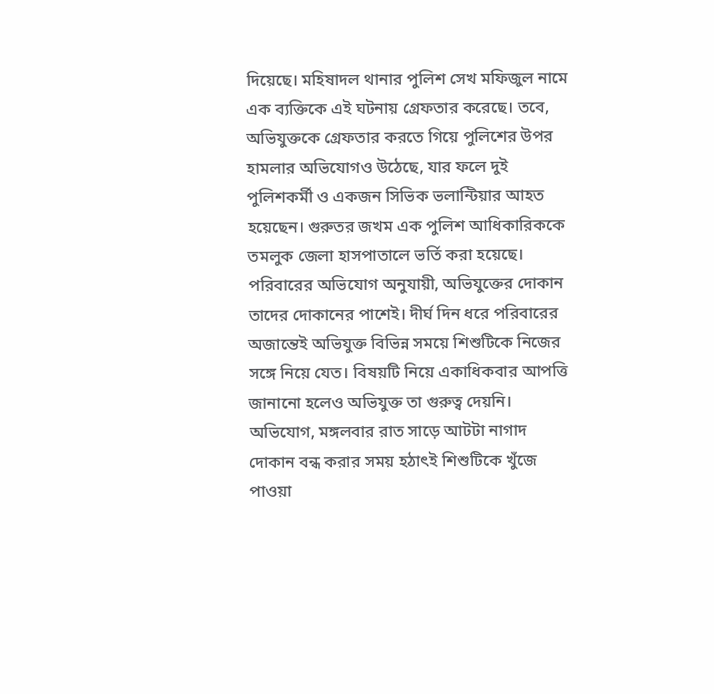দিয়েছে। মহিষাদল থানার পুলিশ সেখ মফিজুল নামে এক ব্যক্তিকে এই ঘটনায় গ্রেফতার করেছে। তবে, অভিযুক্তকে গ্রেফতার করতে গিয়ে পুলিশের উপর হামলার অভিযোগও উঠেছে, যার ফলে দুই পুলিশকর্মী ও একজন সিভিক ভলান্টিয়ার আহত হয়েছেন। গুরুতর জখম এক পুলিশ আধিকারিককে তমলুক জেলা হাসপাতালে ভর্তি করা হয়েছে। পরিবারের অভিযোগ অনুযায়ী, অভিযুক্তের দোকান তাদের দোকানের পাশেই। দীর্ঘ দিন ধরে পরিবারের অজান্তেই অভিযুক্ত বিভিন্ন সময়ে শিশুটিকে নিজের সঙ্গে নিয়ে যেত। বিষয়টি নিয়ে একাধিকবার আপত্তি জানানো হলেও অভিযুক্ত তা গুরুত্ব দেয়নি। অভিযোগ, মঙ্গলবার রাত সাড়ে আটটা নাগাদ দোকান বন্ধ করার সময় হঠাৎই শিশুটিকে খুঁজে পাওয়া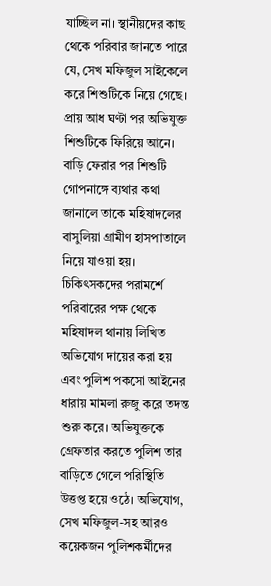যাচ্ছিল না। স্থানীয়দের কাছ থেকে পরিবার জানতে পারে যে, সেখ মফিজুল সাইকেলে করে শিশুটিকে নিয়ে গেছে। প্রায় আধ ঘণ্টা পর অভিযুক্ত শিশুটিকে ফিরিয়ে আনে। বাড়ি ফেরার পর শিশুটি গোপনাঙ্গে ব্যথার কথা জানালে তাকে মহিষাদলের বাসুলিয়া গ্রামীণ হাসপাতালে নিয়ে যাওয়া হয়। চিকিৎসকদের পরামর্শে পরিবারের পক্ষ থেকে মহিষাদল থানায় লিখিত অভিযোগ দায়ের করা হয় এবং পুলিশ পকসো আইনের ধারায় মামলা রুজু করে তদন্ত শুরু করে। অভিযুক্তকে গ্রেফতার করতে পুলিশ তার বাড়িতে গেলে পরিস্থিতি উত্তপ্ত হয়ে ওঠে। অভিযোগ, সেখ মফিজুল-সহ আরও কয়েকজন পুলিশকর্মীদের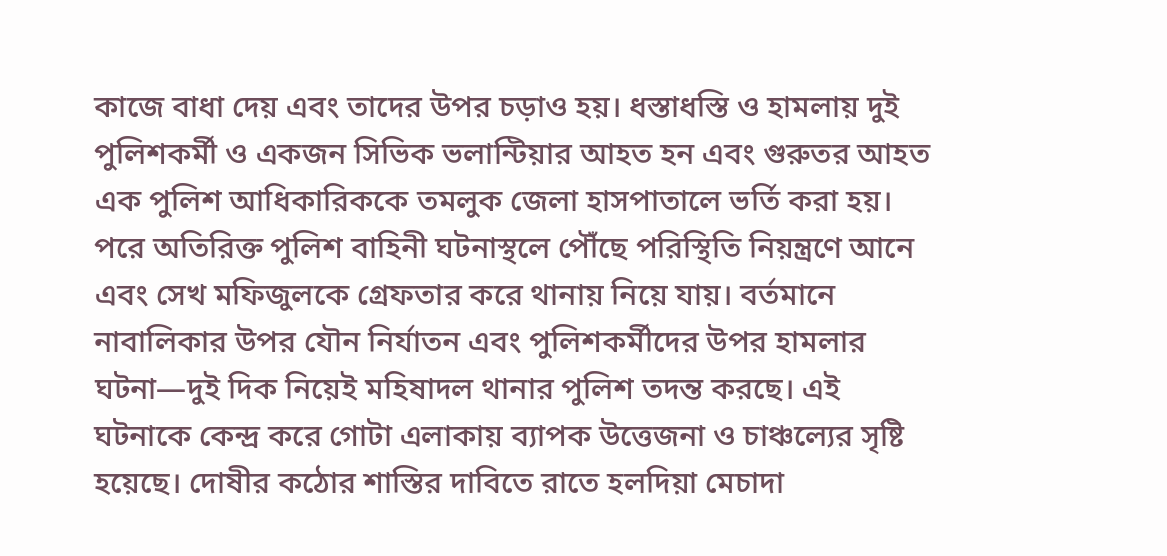কাজে বাধা দেয় এবং তাদের উপর চড়াও হয়। ধস্তাধস্তি ও হামলায় দুই পুলিশকর্মী ও একজন সিভিক ভলান্টিয়ার আহত হন এবং গুরুতর আহত এক পুলিশ আধিকারিককে তমলুক জেলা হাসপাতালে ভর্তি করা হয়। পরে অতিরিক্ত পুলিশ বাহিনী ঘটনাস্থলে পৌঁছে পরিস্থিতি নিয়ন্ত্রণে আনে এবং সেখ মফিজুলকে গ্রেফতার করে থানায় নিয়ে যায়। বর্তমানে নাবালিকার উপর যৌন নির্যাতন এবং পুলিশকর্মীদের উপর হামলার ঘটনা—দুই দিক নিয়েই মহিষাদল থানার পুলিশ তদন্ত করছে। এই ঘটনাকে কেন্দ্র করে গোটা এলাকায় ব্যাপক উত্তেজনা ও চাঞ্চল্যের সৃষ্টি হয়েছে। দোষীর কঠোর শাস্তির দাবিতে রাতে হলদিয়া মেচাদা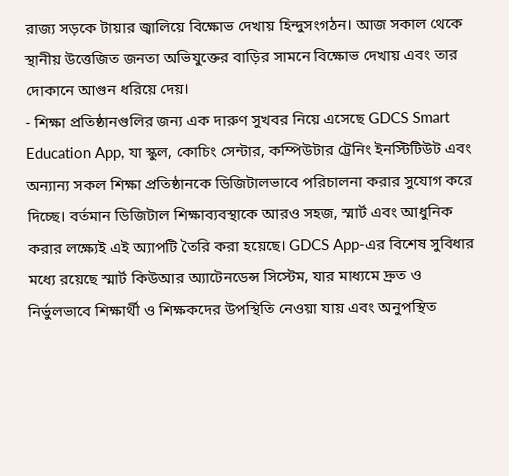রাজ্য সড়কে টায়ার জ্বালিয়ে বিক্ষোভ দেখায় হিন্দুসংগঠন। আজ সকাল থেকে স্থানীয় উত্তেজিত জনতা অভিযুক্তের বাড়ির সামনে বিক্ষোভ দেখায় এবং তার দোকানে আগুন ধরিয়ে দেয়।
- শিক্ষা প্রতিষ্ঠানগুলির জন্য এক দারুণ সুখবর নিয়ে এসেছে GDCS Smart Education App, যা স্কুল, কোচিং সেন্টার, কম্পিউটার ট্রেনিং ইনস্টিটিউট এবং অন্যান্য সকল শিক্ষা প্রতিষ্ঠানকে ডিজিটালভাবে পরিচালনা করার সুযোগ করে দিচ্ছে। বর্তমান ডিজিটাল শিক্ষাব্যবস্থাকে আরও সহজ, স্মার্ট এবং আধুনিক করার লক্ষ্যেই এই অ্যাপটি তৈরি করা হয়েছে। GDCS App-এর বিশেষ সুবিধার মধ্যে রয়েছে স্মার্ট কিউআর অ্যাটেনডেন্স সিস্টেম, যার মাধ্যমে দ্রুত ও নির্ভুলভাবে শিক্ষার্থী ও শিক্ষকদের উপস্থিতি নেওয়া যায় এবং অনুপস্থিত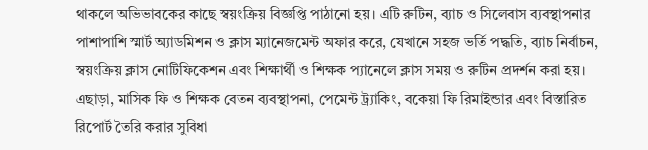থাকলে অভিভাবকের কাছে স্বয়ংক্রিয় বিজ্ঞপ্তি পাঠানো হয়। এটি রুটিন, ব্যাচ ও সিলেবাস ব্যবস্থাপনার পাশাপাশি স্মার্ট অ্যাডমিশন ও ক্লাস ম্যানেজমেন্ট অফার করে, যেখানে সহজ ভর্তি পদ্ধতি, ব্যাচ নির্বাচন, স্বয়ংক্রিয় ক্লাস নোটিফিকেশন এবং শিক্ষার্থী ও শিক্ষক প্যানেলে ক্লাস সময় ও রুটিন প্রদর্শন করা হয়। এছাড়া, মাসিক ফি ও শিক্ষক বেতন ব্যবস্থাপনা, পেমেন্ট ট্র্যাকিং, বকেয়া ফি রিমাইন্ডার এবং বিস্তারিত রিপোর্ট তৈরি করার সুবিধা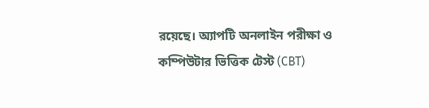রয়েছে। অ্যাপটি অনলাইন পরীক্ষা ও কম্পিউটার ভিত্তিক টেস্ট (CBT)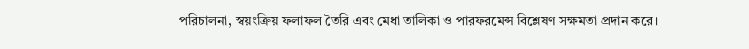পরিচালনা, স্বয়ংক্রিয় ফলাফল তৈরি এবং মেধা তালিকা ও পারফরমেন্স বিশ্লেষণ সক্ষমতা প্রদান করে।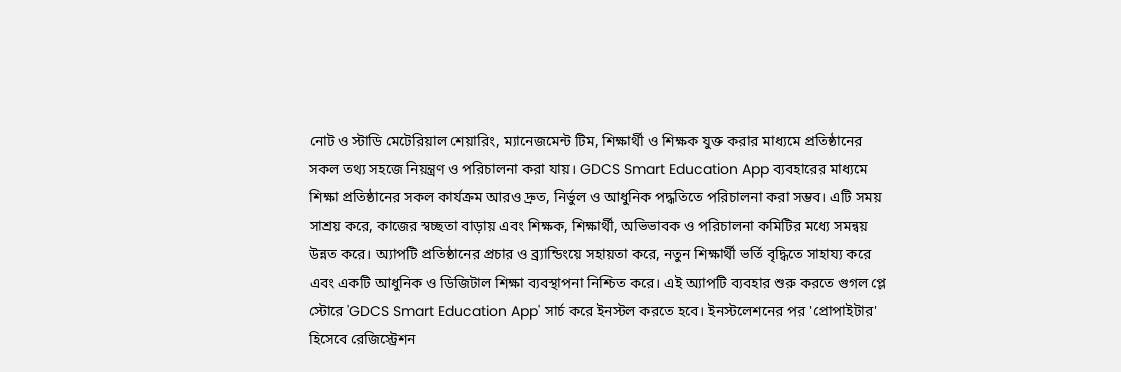নোট ও স্টাডি মেটেরিয়াল শেয়ারিং, ম্যানেজমেন্ট টিম, শিক্ষার্থী ও শিক্ষক যুক্ত করার মাধ্যমে প্রতিষ্ঠানের সকল তথ্য সহজে নিয়ন্ত্রণ ও পরিচালনা করা যায়। GDCS Smart Education App ব্যবহারের মাধ্যমে শিক্ষা প্রতিষ্ঠানের সকল কার্যক্রম আরও দ্রুত, নির্ভুল ও আধুনিক পদ্ধতিতে পরিচালনা করা সম্ভব। এটি সময় সাশ্রয় করে, কাজের স্বচ্ছতা বাড়ায় এবং শিক্ষক, শিক্ষার্থী, অভিভাবক ও পরিচালনা কমিটির মধ্যে সমন্বয় উন্নত করে। অ্যাপটি প্রতিষ্ঠানের প্রচার ও ব্র্যান্ডিংয়ে সহায়তা করে, নতুন শিক্ষার্থী ভর্তি বৃদ্ধিতে সাহায্য করে এবং একটি আধুনিক ও ডিজিটাল শিক্ষা ব্যবস্থাপনা নিশ্চিত করে। এই অ্যাপটি ব্যবহার শুরু করতে গুগল প্লে স্টোরে 'GDCS Smart Education App' সার্চ করে ইনস্টল করতে হবে। ইনস্টলেশনের পর 'প্রোপাইটার' হিসেবে রেজিস্ট্রেশন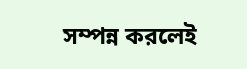সম্পন্ন করলেই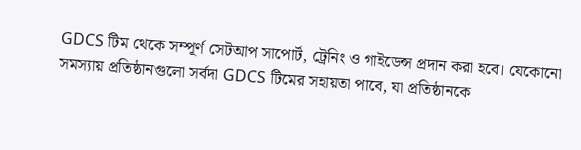GDCS টিম থেকে সম্পূর্ণ সেটআপ সাপোর্ট, ট্রেনিং ও গাইডেন্স প্রদান করা হবে। যেকোনো সমস্যায় প্রতিষ্ঠানগুলো সর্বদা GDCS টিমের সহায়তা পাবে, যা প্রতিষ্ঠানকে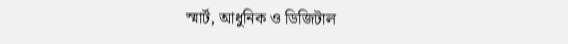স্মার্ট, আধুনিক ও ডিজিটাল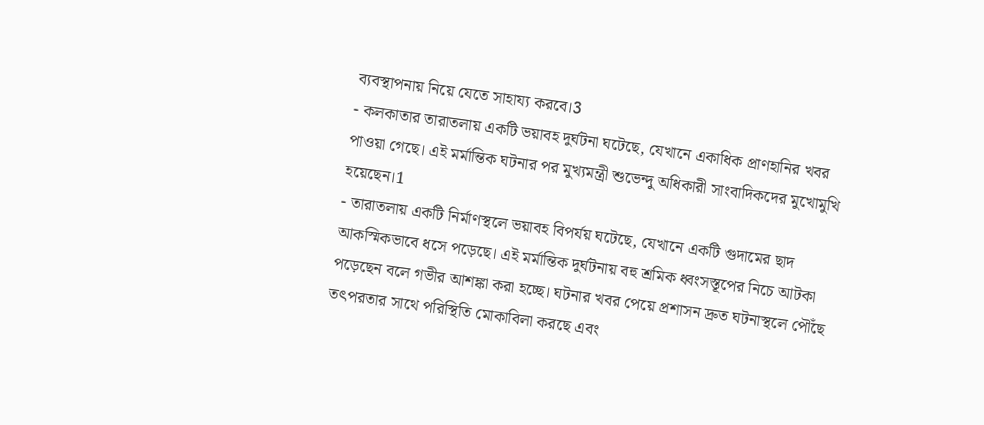ব্যবস্থাপনায় নিয়ে যেতে সাহায্য করবে।3
- কলকাতার তারাতলায় একটি ভয়াবহ দুর্ঘটনা ঘটেছে, যেখানে একাধিক প্রাণহানির খবর পাওয়া গেছে। এই মর্মান্তিক ঘটনার পর মুখ্যমন্ত্রী শুভেন্দু অধিকারী সাংবাদিকদের মুখোমুখি হয়েছেন।1
- তারাতলায় একটি নির্মাণস্থলে ভয়াবহ বিপর্যয় ঘটেছে, যেখানে একটি গুদামের ছাদ আকস্মিকভাবে ধসে পড়েছে। এই মর্মান্তিক দুর্ঘটনায় বহু শ্রমিক ধ্বংসস্তূপের নিচে আটকা পড়েছেন বলে গভীর আশঙ্কা করা হচ্ছে। ঘটনার খবর পেয়ে প্রশাসন দ্রুত ঘটনাস্থলে পৌঁছে তৎপরতার সাথে পরিস্থিতি মোকাবিলা করছে এবং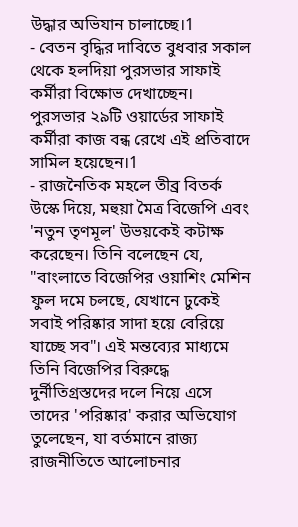উদ্ধার অভিযান চালাচ্ছে।1
- বেতন বৃদ্ধির দাবিতে বুধবার সকাল থেকে হলদিয়া পুরসভার সাফাই কর্মীরা বিক্ষোভ দেখাচ্ছেন। পুরসভার ২৯টি ওয়ার্ডের সাফাই কর্মীরা কাজ বন্ধ রেখে এই প্রতিবাদে সামিল হয়েছেন।1
- রাজনৈতিক মহলে তীব্র বিতর্ক উস্কে দিয়ে, মহুয়া মৈত্র বিজেপি এবং 'নতুন তৃণমূল' উভয়কেই কটাক্ষ করেছেন। তিনি বলেছেন যে, "বাংলাতে বিজেপির ওয়াশিং মেশিন ফুল দমে চলছে, যেখানে ঢুকেই সবাই পরিষ্কার সাদা হয়ে বেরিয়ে যাচ্ছে সব"। এই মন্তব্যের মাধ্যমে তিনি বিজেপির বিরুদ্ধে দুর্নীতিগ্রস্তদের দলে নিয়ে এসে তাদের 'পরিষ্কার' করার অভিযোগ তুলেছেন, যা বর্তমানে রাজ্য রাজনীতিতে আলোচনার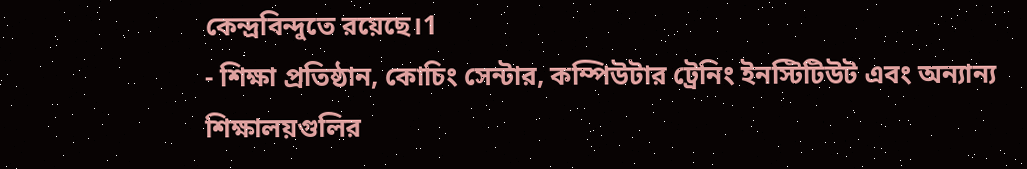কেন্দ্রবিন্দুতে রয়েছে।1
- শিক্ষা প্রতিষ্ঠান, কোচিং সেন্টার, কম্পিউটার ট্রেনিং ইনস্টিটিউট এবং অন্যান্য শিক্ষালয়গুলির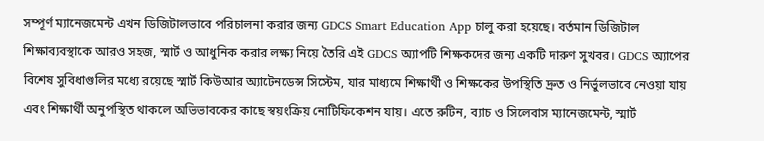সম্পূর্ণ ম্যানেজমেন্ট এখন ডিজিটালভাবে পরিচালনা করার জন্য GDCS Smart Education App চালু করা হয়েছে। বর্তমান ডিজিটাল শিক্ষাব্যবস্থাকে আরও সহজ, স্মার্ট ও আধুনিক করার লক্ষ্য নিয়ে তৈরি এই GDCS অ্যাপটি শিক্ষকদের জন্য একটি দারুণ সুখবর। GDCS অ্যাপের বিশেষ সুবিধাগুলির মধ্যে রয়েছে স্মার্ট কিউআর অ্যাটেনডেন্স সিস্টেম, যার মাধ্যমে শিক্ষার্থী ও শিক্ষকের উপস্থিতি দ্রুত ও নির্ভুলভাবে নেওয়া যায় এবং শিক্ষার্থী অনুপস্থিত থাকলে অভিভাবকের কাছে স্বয়ংক্রিয় নোটিফিকেশন যায়। এতে রুটিন, ব্যাচ ও সিলেবাস ম্যানেজমেন্ট, স্মার্ট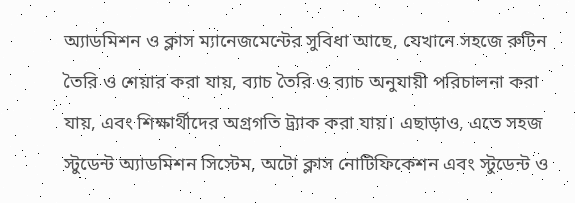অ্যাডমিশন ও ক্লাস ম্যানেজমেন্টের সুবিধা আছে, যেখানে সহজে রুটিন তৈরি ও শেয়ার করা যায়, ব্যাচ তৈরি ও ব্যাচ অনুযায়ী পরিচালনা করা যায়, এবং শিক্ষার্থীদের অগ্রগতি ট্র্যাক করা যায়। এছাড়াও, এতে সহজ স্টুডেন্ট অ্যাডমিশন সিস্টেম, অটো ক্লাস নোটিফিকেশন এবং স্টুডেন্ট ও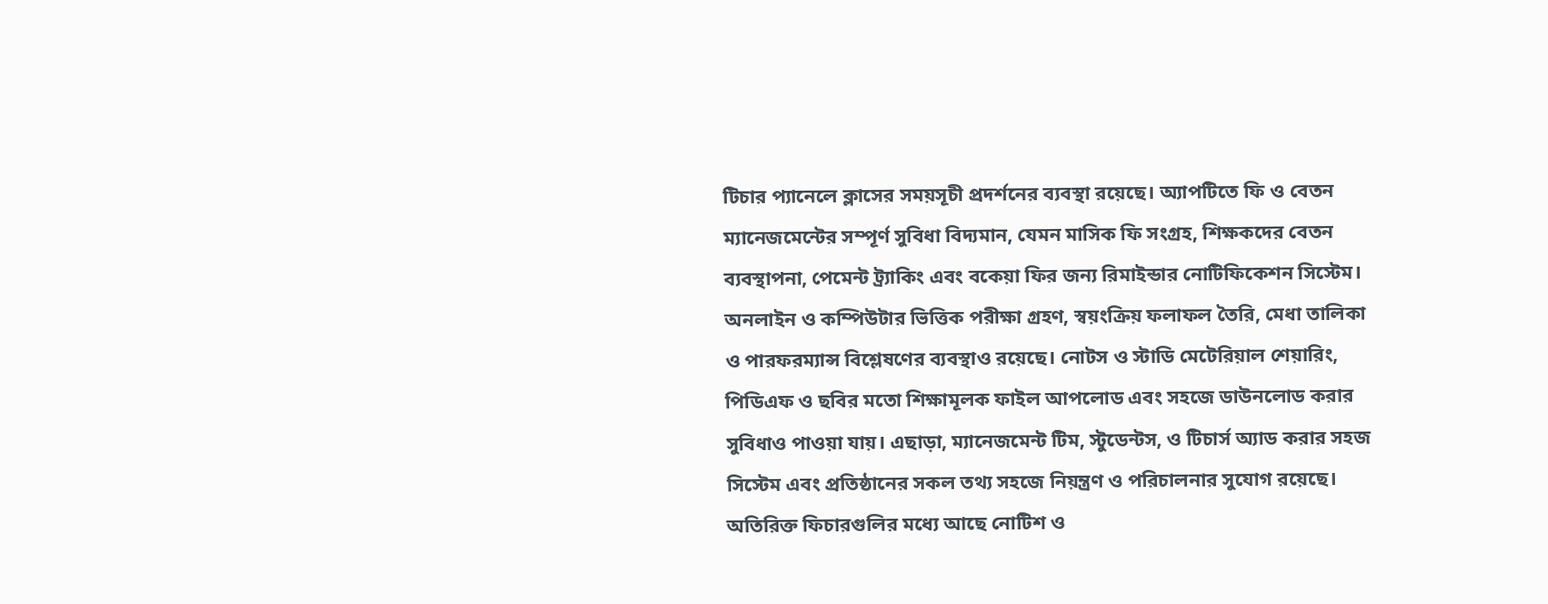টিচার প্যানেলে ক্লাসের সময়সূচী প্রদর্শনের ব্যবস্থা রয়েছে। অ্যাপটিতে ফি ও বেতন ম্যানেজমেন্টের সম্পূর্ণ সুবিধা বিদ্যমান, যেমন মাসিক ফি সংগ্রহ, শিক্ষকদের বেতন ব্যবস্থাপনা, পেমেন্ট ট্র্যাকিং এবং বকেয়া ফির জন্য রিমাইন্ডার নোটিফিকেশন সিস্টেম। অনলাইন ও কম্পিউটার ভিত্তিক পরীক্ষা গ্রহণ, স্বয়ংক্রিয় ফলাফল তৈরি, মেধা তালিকা ও পারফরম্যান্স বিশ্লেষণের ব্যবস্থাও রয়েছে। নোটস ও স্টাডি মেটেরিয়াল শেয়ারিং, পিডিএফ ও ছবির মতো শিক্ষামূলক ফাইল আপলোড এবং সহজে ডাউনলোড করার সুবিধাও পাওয়া যায়। এছাড়া, ম্যানেজমেন্ট টিম, স্টুডেন্টস, ও টিচার্স অ্যাড করার সহজ সিস্টেম এবং প্রতিষ্ঠানের সকল তথ্য সহজে নিয়ন্ত্রণ ও পরিচালনার সুযোগ রয়েছে। অতিরিক্ত ফিচারগুলির মধ্যে আছে নোটিশ ও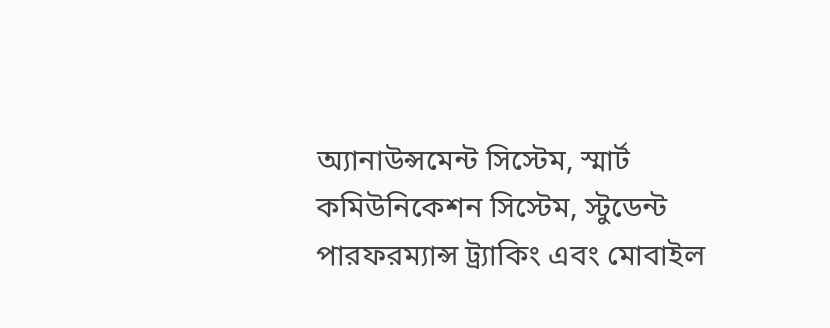অ্যানাউন্সমেন্ট সিস্টেম, স্মার্ট কমিউনিকেশন সিস্টেম, স্টুডেন্ট পারফরম্যান্স ট্র্যাকিং এবং মোবাইল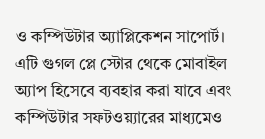ও কম্পিউটার অ্যাপ্লিকেশন সাপোর্ট। এটি গুগল প্লে স্টোর থেকে মোবাইল অ্যাপ হিসেবে ব্যবহার করা যাবে এবং কম্পিউটার সফটওয়্যারের মাধ্যমেও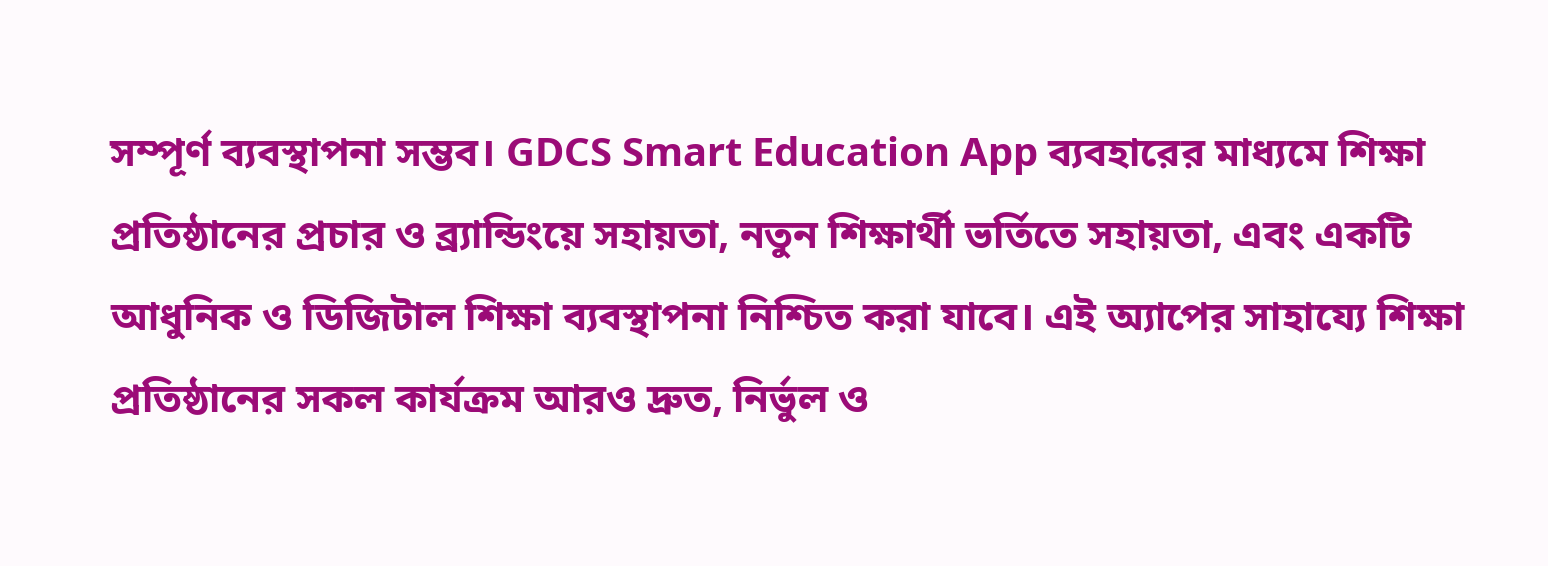সম্পূর্ণ ব্যবস্থাপনা সম্ভব। GDCS Smart Education App ব্যবহারের মাধ্যমে শিক্ষা প্রতিষ্ঠানের প্রচার ও ব্র্যান্ডিংয়ে সহায়তা, নতুন শিক্ষার্থী ভর্তিতে সহায়তা, এবং একটি আধুনিক ও ডিজিটাল শিক্ষা ব্যবস্থাপনা নিশ্চিত করা যাবে। এই অ্যাপের সাহায্যে শিক্ষা প্রতিষ্ঠানের সকল কার্যক্রম আরও দ্রুত, নির্ভুল ও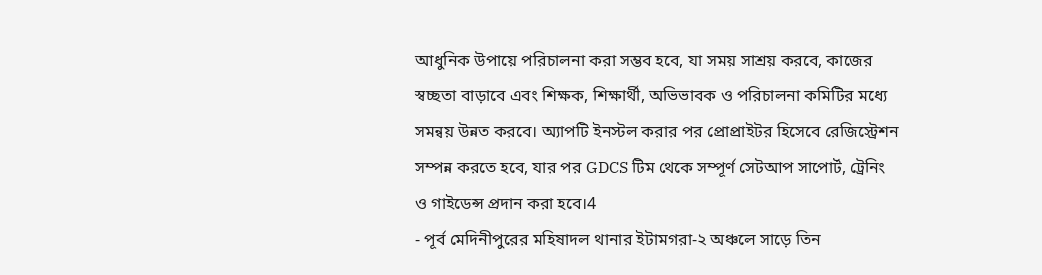আধুনিক উপায়ে পরিচালনা করা সম্ভব হবে, যা সময় সাশ্রয় করবে, কাজের স্বচ্ছতা বাড়াবে এবং শিক্ষক, শিক্ষার্থী, অভিভাবক ও পরিচালনা কমিটির মধ্যে সমন্বয় উন্নত করবে। অ্যাপটি ইনস্টল করার পর প্রোপ্রাইটর হিসেবে রেজিস্ট্রেশন সম্পন্ন করতে হবে, যার পর GDCS টিম থেকে সম্পূর্ণ সেটআপ সাপোর্ট, ট্রেনিং ও গাইডেন্স প্রদান করা হবে।4
- পূর্ব মেদিনীপুরের মহিষাদল থানার ইটামগরা-২ অঞ্চলে সাড়ে তিন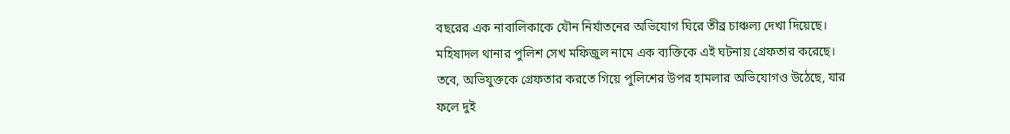বছরের এক নাবালিকাকে যৌন নির্যাতনের অভিযোগ ঘিরে তীব্র চাঞ্চল্য দেখা দিয়েছে। মহিষাদল থানার পুলিশ সেখ মফিজুল নামে এক ব্যক্তিকে এই ঘটনায় গ্রেফতার করেছে। তবে, অভিযুক্তকে গ্রেফতার করতে গিয়ে পুলিশের উপর হামলার অভিযোগও উঠেছে, যার ফলে দুই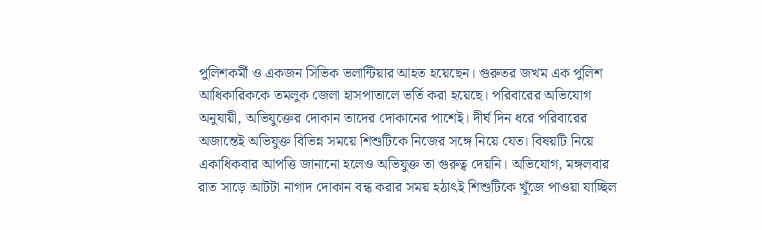পুলিশকর্মী ও একজন সিভিক ভলান্টিয়ার আহত হয়েছেন। গুরুতর জখম এক পুলিশ আধিকারিককে তমলুক জেলা হাসপাতালে ভর্তি করা হয়েছে। পরিবারের অভিযোগ অনুযায়ী, অভিযুক্তের দোকান তাদের দোকানের পাশেই। দীর্ঘ দিন ধরে পরিবারের অজান্তেই অভিযুক্ত বিভিন্ন সময়ে শিশুটিকে নিজের সঙ্গে নিয়ে যেত। বিষয়টি নিয়ে একাধিকবার আপত্তি জানানো হলেও অভিযুক্ত তা গুরুত্ব দেয়নি। অভিযোগ, মঙ্গলবার রাত সাড়ে আটটা নাগাদ দোকান বন্ধ করার সময় হঠাৎই শিশুটিকে খুঁজে পাওয়া যাচ্ছিল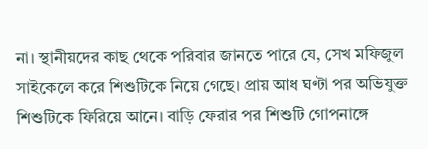না। স্থানীয়দের কাছ থেকে পরিবার জানতে পারে যে, সেখ মফিজুল সাইকেলে করে শিশুটিকে নিয়ে গেছে। প্রায় আধ ঘণ্টা পর অভিযুক্ত শিশুটিকে ফিরিয়ে আনে। বাড়ি ফেরার পর শিশুটি গোপনাঙ্গে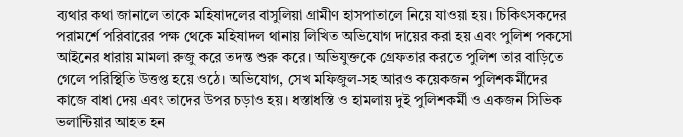ব্যথার কথা জানালে তাকে মহিষাদলের বাসুলিয়া গ্রামীণ হাসপাতালে নিয়ে যাওয়া হয়। চিকিৎসকদের পরামর্শে পরিবারের পক্ষ থেকে মহিষাদল থানায় লিখিত অভিযোগ দায়ের করা হয় এবং পুলিশ পকসো আইনের ধারায় মামলা রুজু করে তদন্ত শুরু করে। অভিযুক্তকে গ্রেফতার করতে পুলিশ তার বাড়িতে গেলে পরিস্থিতি উত্তপ্ত হয়ে ওঠে। অভিযোগ, সেখ মফিজুল-সহ আরও কয়েকজন পুলিশকর্মীদের কাজে বাধা দেয় এবং তাদের উপর চড়াও হয়। ধস্তাধস্তি ও হামলায় দুই পুলিশকর্মী ও একজন সিভিক ভলান্টিয়ার আহত হন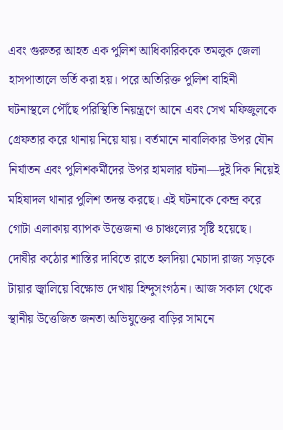এবং গুরুতর আহত এক পুলিশ আধিকারিককে তমলুক জেলা হাসপাতালে ভর্তি করা হয়। পরে অতিরিক্ত পুলিশ বাহিনী ঘটনাস্থলে পৌঁছে পরিস্থিতি নিয়ন্ত্রণে আনে এবং সেখ মফিজুলকে গ্রেফতার করে থানায় নিয়ে যায়। বর্তমানে নাবালিকার উপর যৌন নির্যাতন এবং পুলিশকর্মীদের উপর হামলার ঘটনা—দুই দিক নিয়েই মহিষাদল থানার পুলিশ তদন্ত করছে। এই ঘটনাকে কেন্দ্র করে গোটা এলাকায় ব্যাপক উত্তেজনা ও চাঞ্চল্যের সৃষ্টি হয়েছে। দোষীর কঠোর শাস্তির দাবিতে রাতে হলদিয়া মেচাদা রাজ্য সড়কে টায়ার জ্বালিয়ে বিক্ষোভ দেখায় হিন্দুসংগঠন। আজ সকাল থেকে স্থানীয় উত্তেজিত জনতা অভিযুক্তের বাড়ির সামনে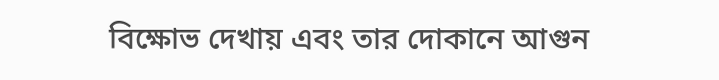বিক্ষোভ দেখায় এবং তার দোকানে আগুন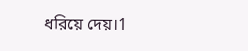ধরিয়ে দেয়।1